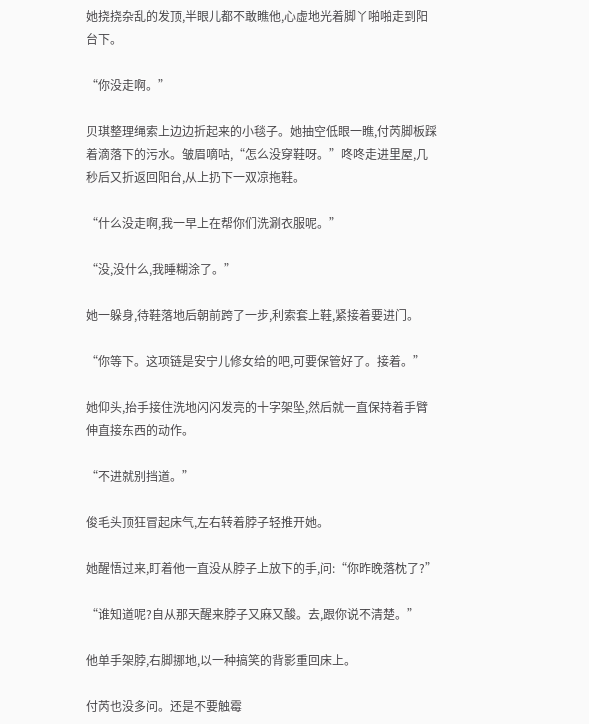她挠挠杂乱的发顶,半眼儿都不敢瞧他,心虚地光着脚丫啪啪走到阳台下。

“你没走啊。”

贝琪整理绳索上边边折起来的小毯子。她抽空低眼一瞧,付芮脚板踩着滴落下的污水。皱眉嘀咕,“怎么没穿鞋呀。”咚咚走进里屋,几秒后又折返回阳台,从上扔下一双凉拖鞋。

“什么没走啊,我一早上在帮你们洗涮衣服呢。”

“没,没什么,我睡糊涂了。”

她一躲身,待鞋落地后朝前跨了一步,利索套上鞋,紧接着要进门。

“你等下。这项链是安宁儿修女给的吧,可要保管好了。接着。”

她仰头,抬手接住洗地闪闪发亮的十字架坠,然后就一直保持着手臂伸直接东西的动作。

“不进就别挡道。”

俊毛头顶狂冒起床气,左右转着脖子轻推开她。

她醒悟过来,盯着他一直没从脖子上放下的手,问:“你昨晚落枕了?”

“谁知道呢?自从那天醒来脖子又麻又酸。去,跟你说不清楚。”

他单手架脖,右脚挪地,以一种搞笑的背影重回床上。

付芮也没多问。还是不要触霉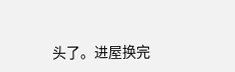头了。进屋换完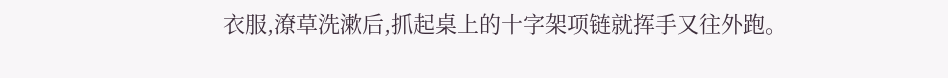衣服,潦草洗漱后,抓起桌上的十字架项链就挥手又往外跑。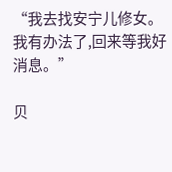“我去找安宁儿修女。我有办法了,回来等我好消息。”

贝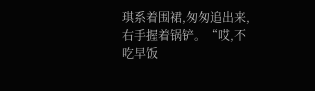琪系着围裙,匆匆追出来,右手握着锅铲。“哎,不吃早饭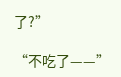了?”

“不吃了——”